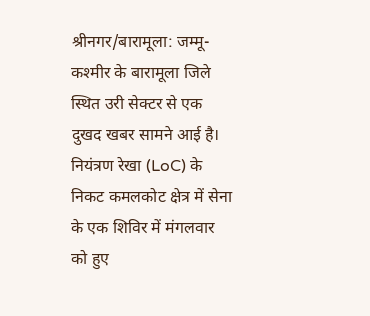श्रीनगर/बारामूला: जम्मू-कश्मीर के बारामूला जिले स्थित उरी सेक्टर से एक दुखद खबर सामने आई है। नियंत्रण रेखा (LoC) के निकट कमलकोट क्षेत्र में सेना के एक शिविर में मंगलवार को हुए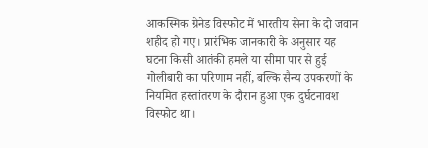आकस्मिक ग्रेनेड विस्फोट में भारतीय सेना के दो जवान शहीद हो गए। प्रारंभिक जानकारी के अनुसार यह घटना किसी आतंकी हमले या सीमा पार से हुई गोलीबारी का परिणाम नहीं, बल्कि सैन्य उपकरणों के नियमित हस्तांतरण के दौरान हुआ एक दुर्घटनावश विस्फोट था।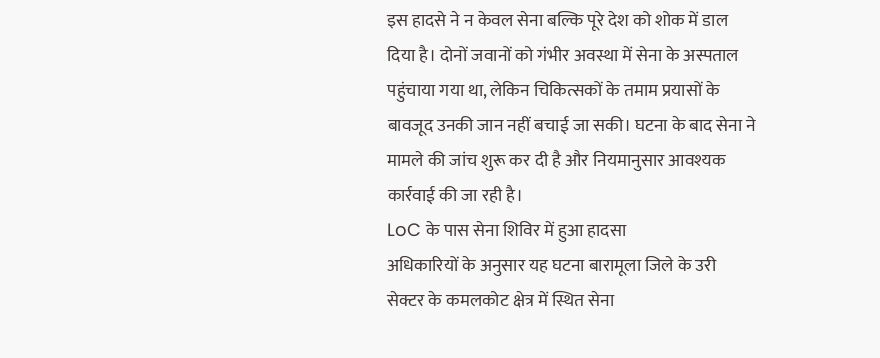इस हादसे ने न केवल सेना बल्कि पूरे देश को शोक में डाल दिया है। दोनों जवानों को गंभीर अवस्था में सेना के अस्पताल पहुंचाया गया था, लेकिन चिकित्सकों के तमाम प्रयासों के बावजूद उनकी जान नहीं बचाई जा सकी। घटना के बाद सेना ने मामले की जांच शुरू कर दी है और नियमानुसार आवश्यक कार्रवाई की जा रही है।
LoC के पास सेना शिविर में हुआ हादसा
अधिकारियों के अनुसार यह घटना बारामूला जिले के उरी सेक्टर के कमलकोट क्षेत्र में स्थित सेना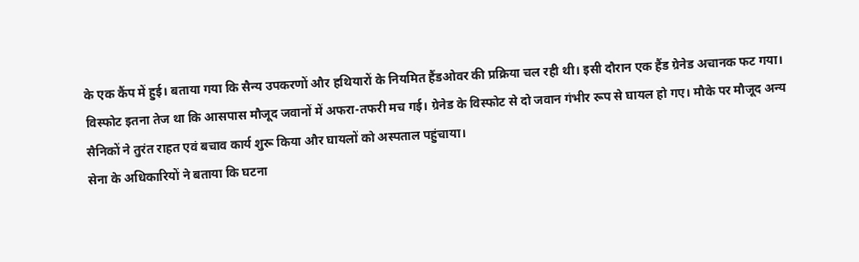के एक कैंप में हुई। बताया गया कि सैन्य उपकरणों और हथियारों के नियमित हैंडओवर की प्रक्रिया चल रही थी। इसी दौरान एक हैंड ग्रेनेड अचानक फट गया।
विस्फोट इतना तेज था कि आसपास मौजूद जवानों में अफरा-तफरी मच गई। ग्रेनेड के विस्फोट से दो जवान गंभीर रूप से घायल हो गए। मौके पर मौजूद अन्य सैनिकों ने तुरंत राहत एवं बचाव कार्य शुरू किया और घायलों को अस्पताल पहुंचाया।
सेना के अधिकारियों ने बताया कि घटना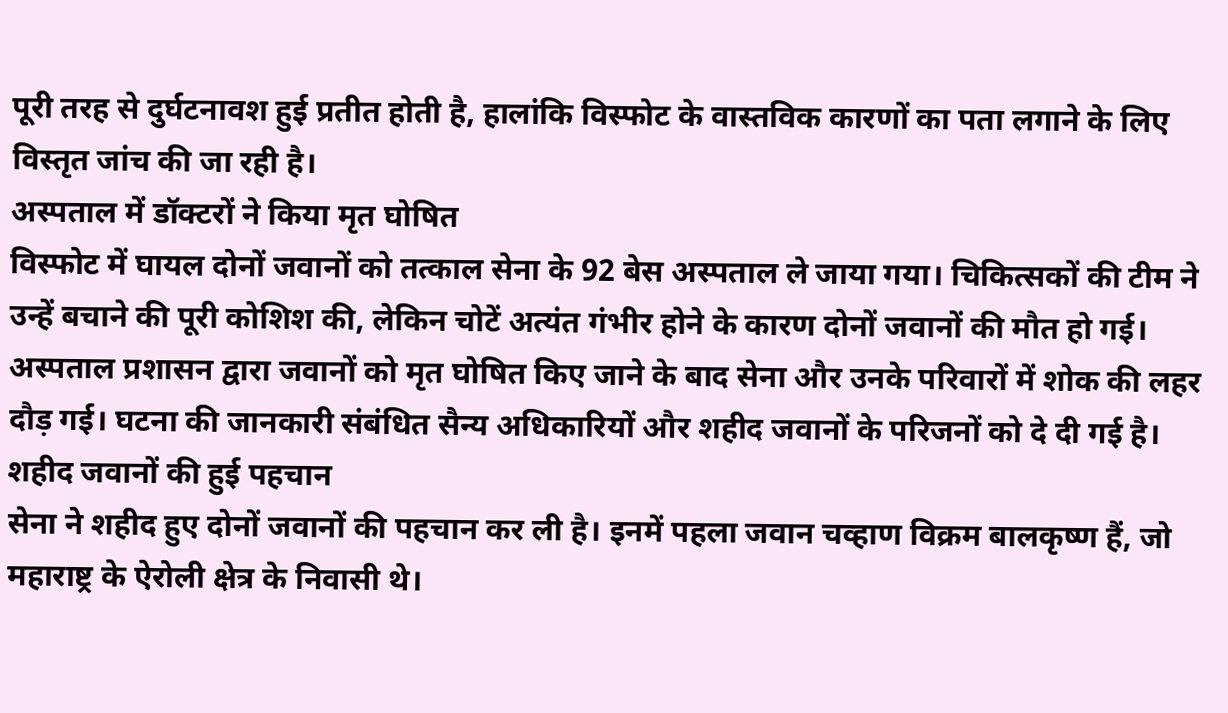पूरी तरह से दुर्घटनावश हुई प्रतीत होती है, हालांकि विस्फोट के वास्तविक कारणों का पता लगाने के लिए विस्तृत जांच की जा रही है।
अस्पताल में डॉक्टरों ने किया मृत घोषित
विस्फोट में घायल दोनों जवानों को तत्काल सेना के 92 बेस अस्पताल ले जाया गया। चिकित्सकों की टीम ने उन्हें बचाने की पूरी कोशिश की, लेकिन चोटें अत्यंत गंभीर होने के कारण दोनों जवानों की मौत हो गई।
अस्पताल प्रशासन द्वारा जवानों को मृत घोषित किए जाने के बाद सेना और उनके परिवारों में शोक की लहर दौड़ गई। घटना की जानकारी संबंधित सैन्य अधिकारियों और शहीद जवानों के परिजनों को दे दी गई है।
शहीद जवानों की हुई पहचान
सेना ने शहीद हुए दोनों जवानों की पहचान कर ली है। इनमें पहला जवान चव्हाण विक्रम बालकृष्ण हैं, जो महाराष्ट्र के ऐरोली क्षेत्र के निवासी थे।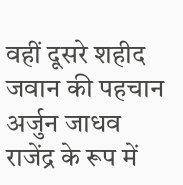वहीं दूसरे शहीद जवान की पहचान अर्जुन जाधव राजेंद्र के रूप में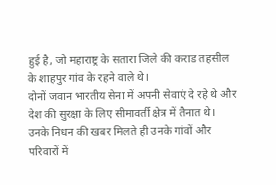हुई है, जो महाराष्ट्र के सतारा जिले की कराड तहसील के शाहपुर गांव के रहने वाले थे।
दोनों जवान भारतीय सेना में अपनी सेवाएं दे रहे थे और देश की सुरक्षा के लिए सीमावर्ती क्षेत्र में तैनात थे। उनके निधन की खबर मिलते ही उनके गांवों और परिवारों में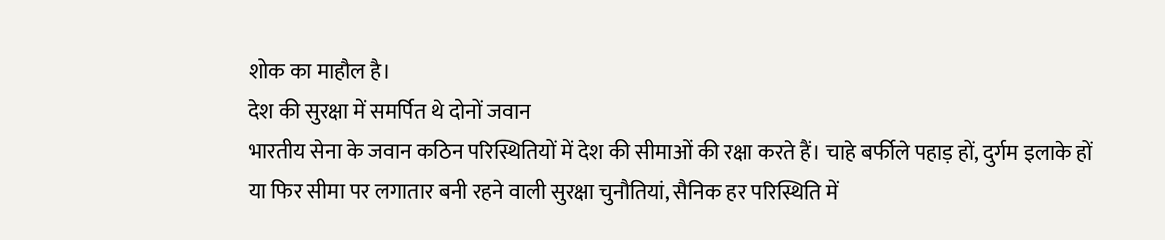शोक का माहौल है।
देश की सुरक्षा में समर्पित थे दोनों जवान
भारतीय सेना के जवान कठिन परिस्थितियों में देश की सीमाओं की रक्षा करते हैं। चाहे बर्फीले पहाड़ हों, दुर्गम इलाके हों या फिर सीमा पर लगातार बनी रहने वाली सुरक्षा चुनौतियां, सैनिक हर परिस्थिति में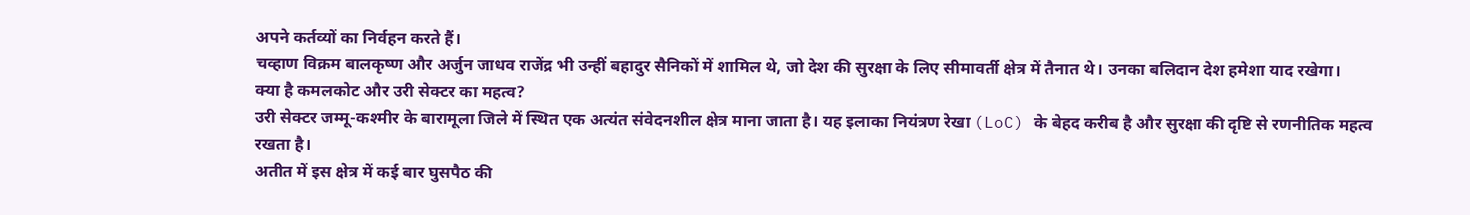अपने कर्तव्यों का निर्वहन करते हैं।
चव्हाण विक्रम बालकृष्ण और अर्जुन जाधव राजेंद्र भी उन्हीं बहादुर सैनिकों में शामिल थे, जो देश की सुरक्षा के लिए सीमावर्ती क्षेत्र में तैनात थे। उनका बलिदान देश हमेशा याद रखेगा।
क्या है कमलकोट और उरी सेक्टर का महत्व?
उरी सेक्टर जम्मू-कश्मीर के बारामूला जिले में स्थित एक अत्यंत संवेदनशील क्षेत्र माना जाता है। यह इलाका नियंत्रण रेखा (LoC) के बेहद करीब है और सुरक्षा की दृष्टि से रणनीतिक महत्व रखता है।
अतीत में इस क्षेत्र में कई बार घुसपैठ की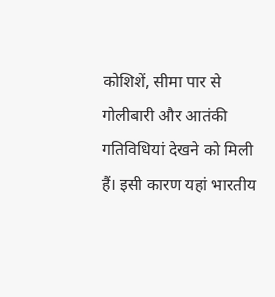कोशिशें, सीमा पार से गोलीबारी और आतंकी गतिविधियां देखने को मिली हैं। इसी कारण यहां भारतीय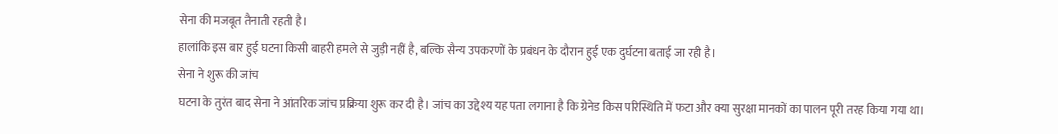सेना की मजबूत तैनाती रहती है।
हालांकि इस बार हुई घटना किसी बाहरी हमले से जुड़ी नहीं है, बल्कि सैन्य उपकरणों के प्रबंधन के दौरान हुई एक दुर्घटना बताई जा रही है।
सेना ने शुरू की जांच
घटना के तुरंत बाद सेना ने आंतरिक जांच प्रक्रिया शुरू कर दी है। जांच का उद्देश्य यह पता लगाना है कि ग्रेनेड किस परिस्थिति में फटा और क्या सुरक्षा मानकों का पालन पूरी तरह किया गया था।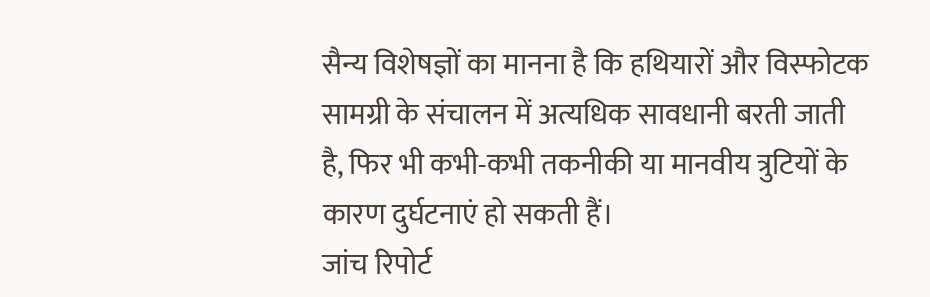सैन्य विशेषज्ञों का मानना है कि हथियारों और विस्फोटक सामग्री के संचालन में अत्यधिक सावधानी बरती जाती है, फिर भी कभी-कभी तकनीकी या मानवीय त्रुटियों के कारण दुर्घटनाएं हो सकती हैं।
जांच रिपोर्ट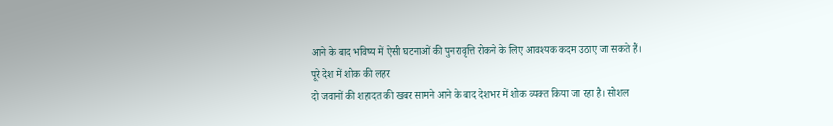आने के बाद भविष्य में ऐसी घटनाओं की पुनरावृत्ति रोकने के लिए आवश्यक कदम उठाए जा सकते हैं।
पूरे देश में शोक की लहर
दो जवानों की शहादत की खबर सामने आने के बाद देशभर में शोक व्यक्त किया जा रहा है। सोशल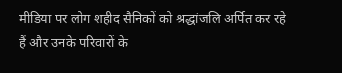मीडिया पर लोग शहीद सैनिकों को श्रद्धांजलि अर्पित कर रहे हैं और उनके परिवारों के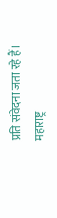प्रति संवेदना जता रहे हैं।
महाराष्ट्र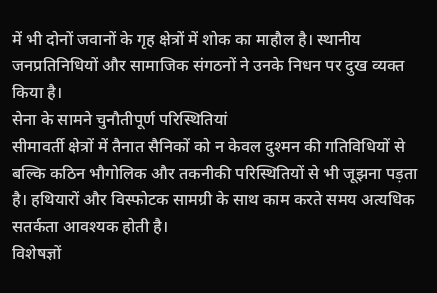में भी दोनों जवानों के गृह क्षेत्रों में शोक का माहौल है। स्थानीय जनप्रतिनिधियों और सामाजिक संगठनों ने उनके निधन पर दुख व्यक्त किया है।
सेना के सामने चुनौतीपूर्ण परिस्थितियां
सीमावर्ती क्षेत्रों में तैनात सैनिकों को न केवल दुश्मन की गतिविधियों से बल्कि कठिन भौगोलिक और तकनीकी परिस्थितियों से भी जूझना पड़ता है। हथियारों और विस्फोटक सामग्री के साथ काम करते समय अत्यधिक सतर्कता आवश्यक होती है।
विशेषज्ञों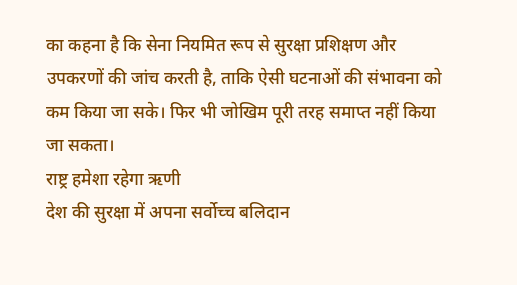का कहना है कि सेना नियमित रूप से सुरक्षा प्रशिक्षण और उपकरणों की जांच करती है, ताकि ऐसी घटनाओं की संभावना को कम किया जा सके। फिर भी जोखिम पूरी तरह समाप्त नहीं किया जा सकता।
राष्ट्र हमेशा रहेगा ऋणी
देश की सुरक्षा में अपना सर्वोच्च बलिदान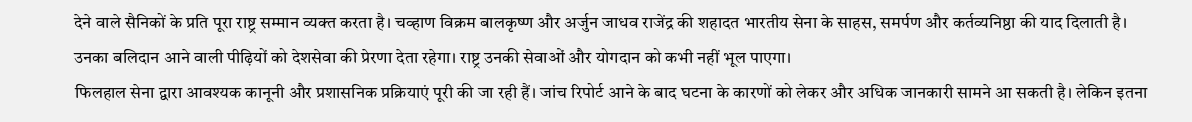देने वाले सैनिकों के प्रति पूरा राष्ट्र सम्मान व्यक्त करता है। चव्हाण विक्रम बालकृष्ण और अर्जुन जाधव राजेंद्र की शहादत भारतीय सेना के साहस, समर्पण और कर्तव्यनिष्ठा की याद दिलाती है।
उनका बलिदान आने वाली पीढ़ियों को देशसेवा की प्रेरणा देता रहेगा। राष्ट्र उनकी सेवाओं और योगदान को कभी नहीं भूल पाएगा।
फिलहाल सेना द्वारा आवश्यक कानूनी और प्रशासनिक प्रक्रियाएं पूरी की जा रही हैं। जांच रिपोर्ट आने के बाद घटना के कारणों को लेकर और अधिक जानकारी सामने आ सकती है। लेकिन इतना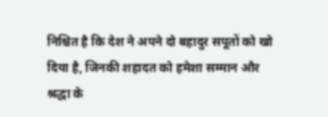निश्चित है कि देश ने अपने दो बहादुर सपूतों को खो दिया है, जिनकी शहादत को हमेशा सम्मान और श्रद्धा के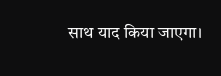साथ याद किया जाएगा।